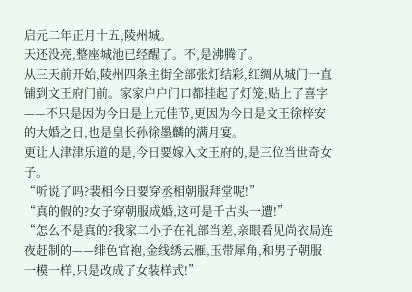启元二年正月十五,陵州城。
天还没亮,整座城池已经醒了。不,是沸腾了。
从三天前开始,陵州四条主街全部张灯结彩,红绸从城门一直铺到文王府门前。家家户户门口都挂起了灯笼,贴上了喜字——不只是因为今日是上元佳节,更因为今日是文王徐梓安的大婚之日,也是皇长孙徐墨麟的满月宴。
更让人津津乐道的是,今日要嫁入文王府的,是三位当世奇女子。
“听说了吗?裴相今日要穿丞相朝服拜堂呢!”
“真的假的?女子穿朝服成婚,这可是千古头一遭!”
“怎么不是真的?我家二小子在礼部当差,亲眼看见尚衣局连夜赶制的——绯色官袍,金线绣云雁,玉带犀角,和男子朝服一模一样,只是改成了女装样式!”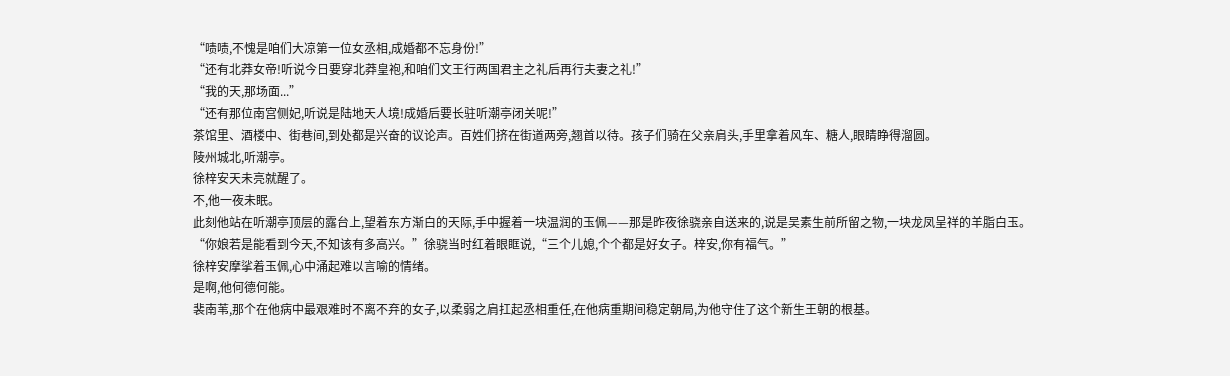“啧啧,不愧是咱们大凉第一位女丞相,成婚都不忘身份!”
“还有北莽女帝!听说今日要穿北莽皇袍,和咱们文王行两国君主之礼后再行夫妻之礼!”
“我的天,那场面...”
“还有那位南宫侧妃,听说是陆地天人境!成婚后要长驻听潮亭闭关呢!”
茶馆里、酒楼中、街巷间,到处都是兴奋的议论声。百姓们挤在街道两旁,翘首以待。孩子们骑在父亲肩头,手里拿着风车、糖人,眼睛睁得溜圆。
陵州城北,听潮亭。
徐梓安天未亮就醒了。
不,他一夜未眠。
此刻他站在听潮亭顶层的露台上,望着东方渐白的天际,手中握着一块温润的玉佩——那是昨夜徐骁亲自送来的,说是吴素生前所留之物,一块龙凤呈祥的羊脂白玉。
“你娘若是能看到今天,不知该有多高兴。”徐骁当时红着眼眶说,“三个儿媳,个个都是好女子。梓安,你有福气。”
徐梓安摩挲着玉佩,心中涌起难以言喻的情绪。
是啊,他何德何能。
裴南苇,那个在他病中最艰难时不离不弃的女子,以柔弱之肩扛起丞相重任,在他病重期间稳定朝局,为他守住了这个新生王朝的根基。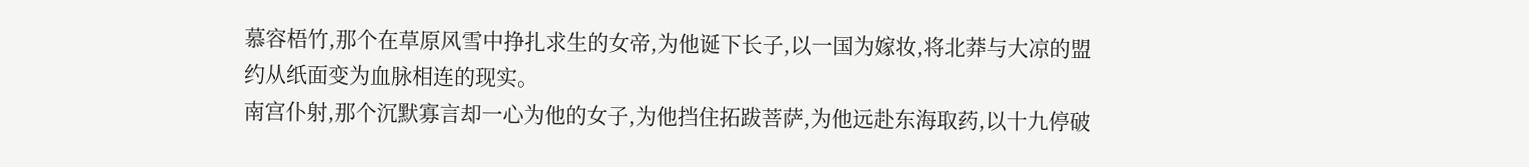慕容梧竹,那个在草原风雪中挣扎求生的女帝,为他诞下长子,以一国为嫁妆,将北莽与大凉的盟约从纸面变为血脉相连的现实。
南宫仆射,那个沉默寡言却一心为他的女子,为他挡住拓跋菩萨,为他远赴东海取药,以十九停破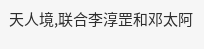天人境,联合李淳罡和邓太阿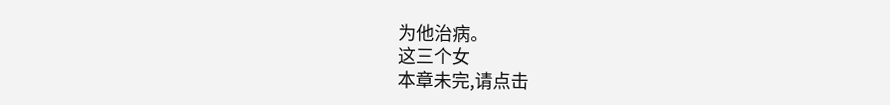为他治病。
这三个女
本章未完,请点击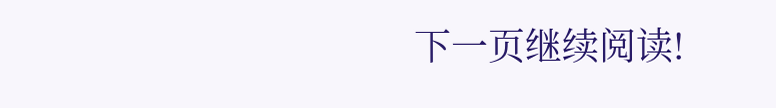下一页继续阅读!